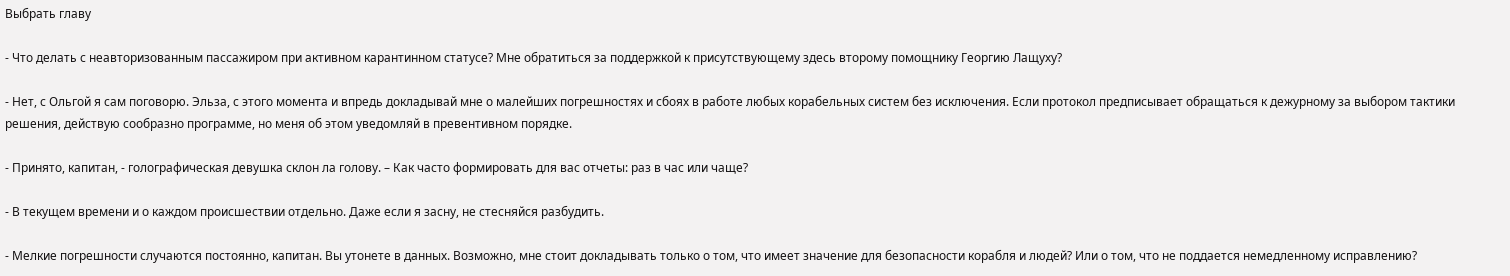Выбрать главу

- Что делать с неавторизованным пассажиром при активном карантинном статусе? Мне обратиться за поддержкой к присутствующему здесь второму помощнику Георгию Лащуху?

- Нет, с Ольгой я сам поговорю. Эльза, с этого момента и впредь докладывай мне о малейших погрешностях и сбоях в работе любых корабельных систем без исключения. Если протокол предписывает обращаться к дежурному за выбором тактики решения, действую сообразно программе, но меня об этом уведомляй в превентивном порядке.

- Принято, капитан, - голографическая девушка склон ла голову. – Как часто формировать для вас отчеты: раз в час или чаще?

- В текущем времени и о каждом происшествии отдельно. Даже если я засну, не стесняйся разбудить.

- Мелкие погрешности случаются постоянно, капитан. Вы утонете в данных. Возможно, мне стоит докладывать только о том, что имеет значение для безопасности корабля и людей? Или о том, что не поддается немедленному исправлению?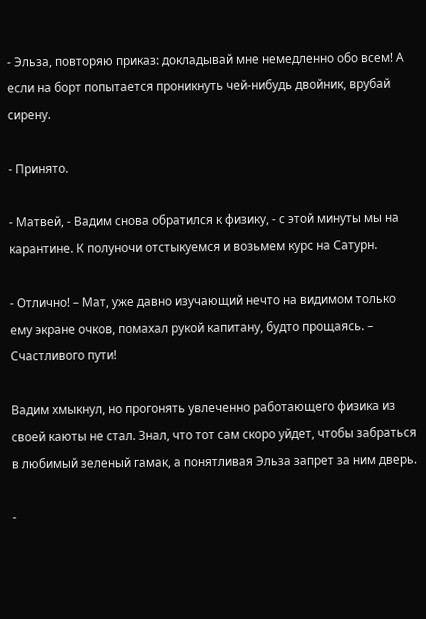- Эльза, повторяю приказ: докладывай мне немедленно обо всем! А если на борт попытается проникнуть чей-нибудь двойник, врубай сирену.

- Принято.

- Матвей, - Вадим снова обратился к физику, - с этой минуты мы на карантине. К полуночи отстыкуемся и возьмем курс на Сатурн.

- Отлично! – Мат, уже давно изучающий нечто на видимом только ему экране очков, помахал рукой капитану, будто прощаясь. – Счастливого пути!

Вадим хмыкнул, но прогонять увлеченно работающего физика из своей каюты не стал. Знал, что тот сам скоро уйдет, чтобы забраться в любимый зеленый гамак, а понятливая Эльза запрет за ним дверь.

-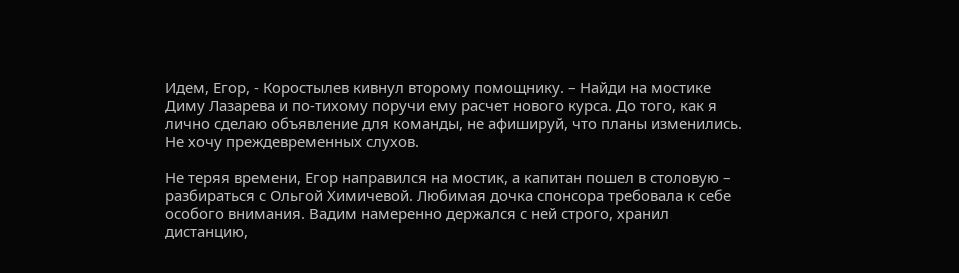Идем, Егор, - Коростылев кивнул второму помощнику. – Найди на мостике Диму Лазарева и по-тихому поручи ему расчет нового курса. До того, как я лично сделаю объявление для команды, не афишируй, что планы изменились. Не хочу преждевременных слухов.

Не теряя времени, Егор направился на мостик, а капитан пошел в столовую – разбираться с Ольгой Химичевой. Любимая дочка спонсора требовала к себе особого внимания. Вадим намеренно держался с ней строго, хранил дистанцию,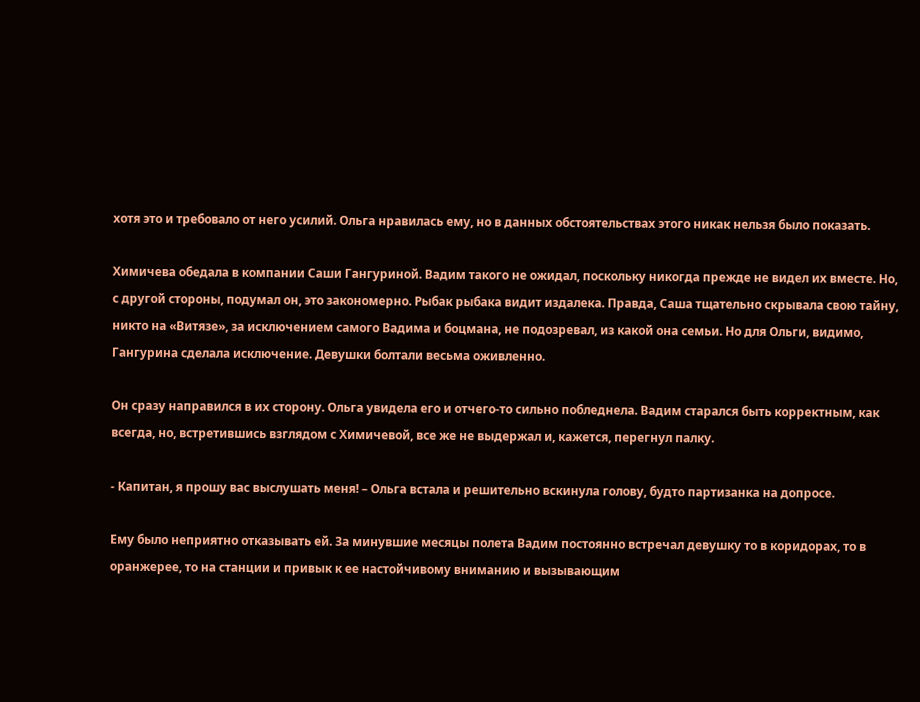хотя это и требовало от него усилий. Ольга нравилась ему, но в данных обстоятельствах этого никак нельзя было показать.

Химичева обедала в компании Саши Гангуриной. Вадим такого не ожидал, поскольку никогда прежде не видел их вместе. Но, с другой стороны, подумал он, это закономерно. Рыбак рыбака видит издалека. Правда, Саша тщательно скрывала свою тайну, никто на «Витязе», за исключением самого Вадима и боцмана, не подозревал, из какой она семьи. Но для Ольги, видимо, Гангурина сделала исключение. Девушки болтали весьма оживленно.

Он сразу направился в их сторону. Ольга увидела его и отчего-то сильно побледнела. Вадим старался быть корректным, как всегда, но, встретившись взглядом с Химичевой, все же не выдержал и, кажется, перегнул палку.

- Капитан, я прошу вас выслушать меня! – Ольга встала и решительно вскинула голову, будто партизанка на допросе.

Ему было неприятно отказывать ей. За минувшие месяцы полета Вадим постоянно встречал девушку то в коридорах, то в оранжерее, то на станции и привык к ее настойчивому вниманию и вызывающим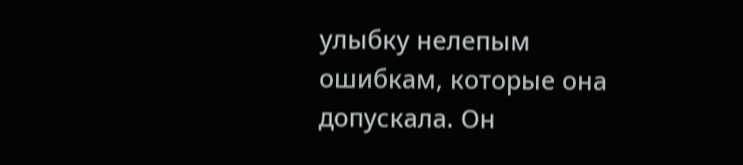улыбку нелепым ошибкам, которые она допускала. Он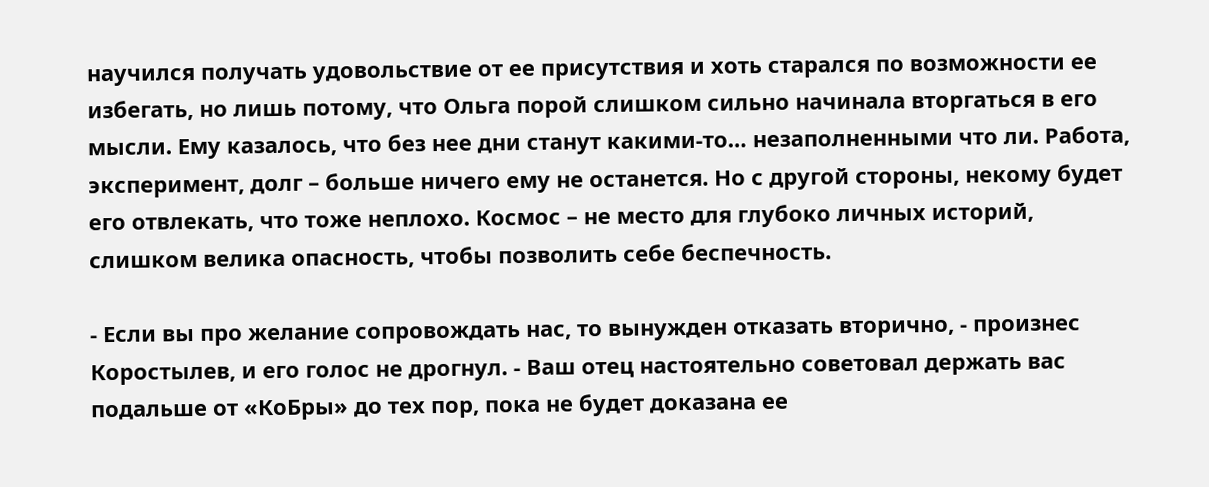научился получать удовольствие от ее присутствия и хоть старался по возможности ее избегать, но лишь потому, что Ольга порой слишком сильно начинала вторгаться в его мысли. Ему казалось, что без нее дни станут какими-то… незаполненными что ли. Работа, эксперимент, долг – больше ничего ему не останется. Но с другой стороны, некому будет его отвлекать, что тоже неплохо. Космос – не место для глубоко личных историй, слишком велика опасность, чтобы позволить себе беспечность.

- Если вы про желание сопровождать нас, то вынужден отказать вторично, - произнес Коростылев, и его голос не дрогнул. - Ваш отец настоятельно советовал держать вас подальше от «КоБры» до тех пор, пока не будет доказана ее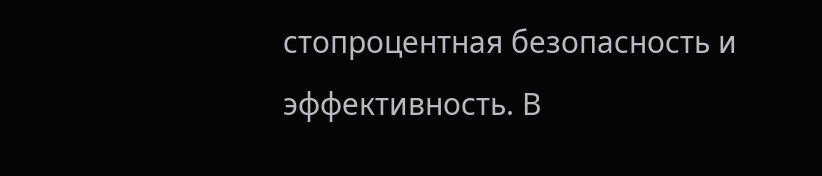стопроцентная безопасность и эффективность. В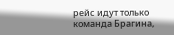рейс идут только команда Брагина,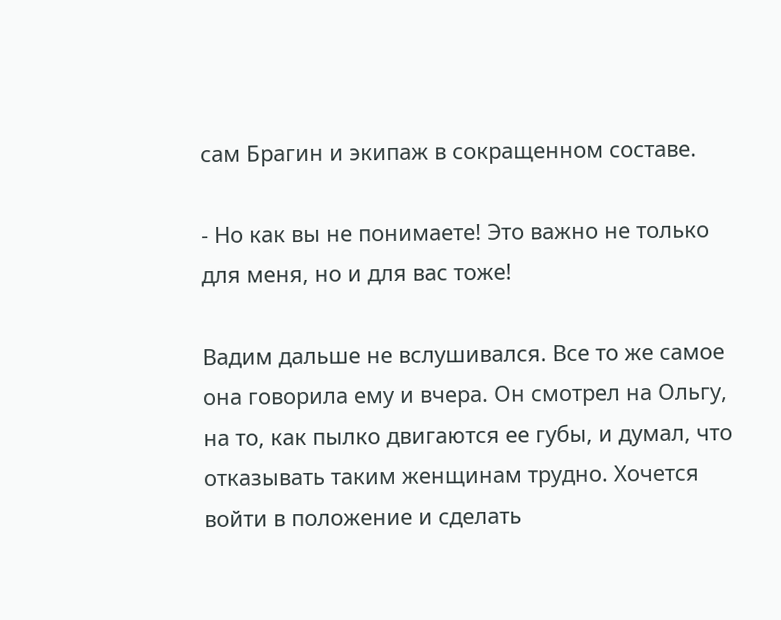сам Брагин и экипаж в сокращенном составе.

- Но как вы не понимаете! Это важно не только для меня, но и для вас тоже!

Вадим дальше не вслушивался. Все то же самое она говорила ему и вчера. Он смотрел на Ольгу, на то, как пылко двигаются ее губы, и думал, что отказывать таким женщинам трудно. Хочется войти в положение и сделать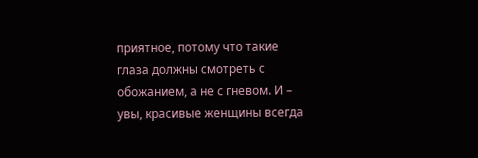приятное, потому что такие глаза должны смотреть с обожанием, а не с гневом. И – увы, красивые женщины всегда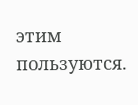этим пользуются.